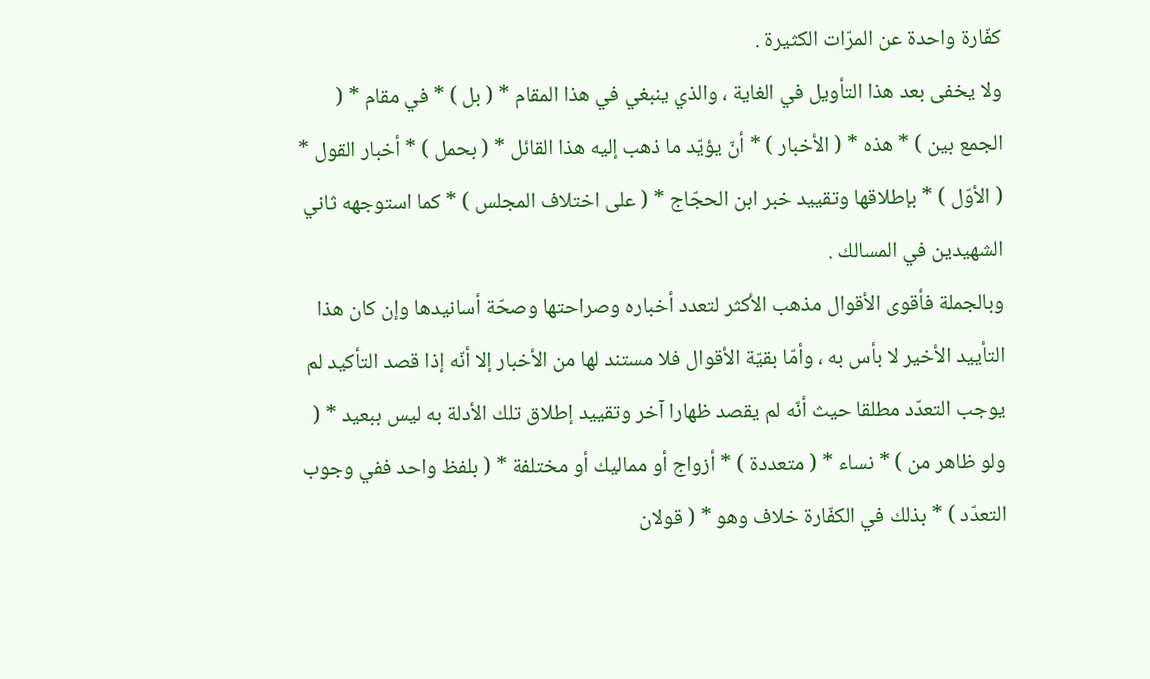كفّارة واحدة عن المرّات الكثيرة .
ولا يخفى بعد هذا التأويل في الغاية ، والذي ينبغي في هذا المقام * ( بل ) * في مقام * ( الجمع بين ) * هذه * ( الأخبار ) * أنّ يؤيّد ما ذهب إليه هذا القائل * ( بحمل ) * أخبار القول * ( الأوّل ) * بإطلاقها وتقييد خبر ابن الحجّاج * ( على اختلاف المجلس ) * كما استوجهه ثاني الشهيدين في المسالك .
وبالجملة فأقوى الأقوال مذهب الأكثر لتعدد أخباره وصراحتها وصحّة أسانيدها وإن كان هذا التأييد الأخير لا بأس به ، وأمّا بقيّة الأقوال فلا مستند لها من الأخبار إلا أنّه إذا قصد التأكيد لم يوجب التعدّد مطلقا حيث أنّه لم يقصد ظهارا آخر وتقييد إطلاق تلك الأدلة به ليس ببعيد * ( ولو ظاهر من ) * نساء * ( متعددة ) * أزواج أو مماليك أو مختلفة * ( بلفظ واحد ففي وجوب التعدّد ) * بذلك في الكفّارة خلاف وهو * ( قولان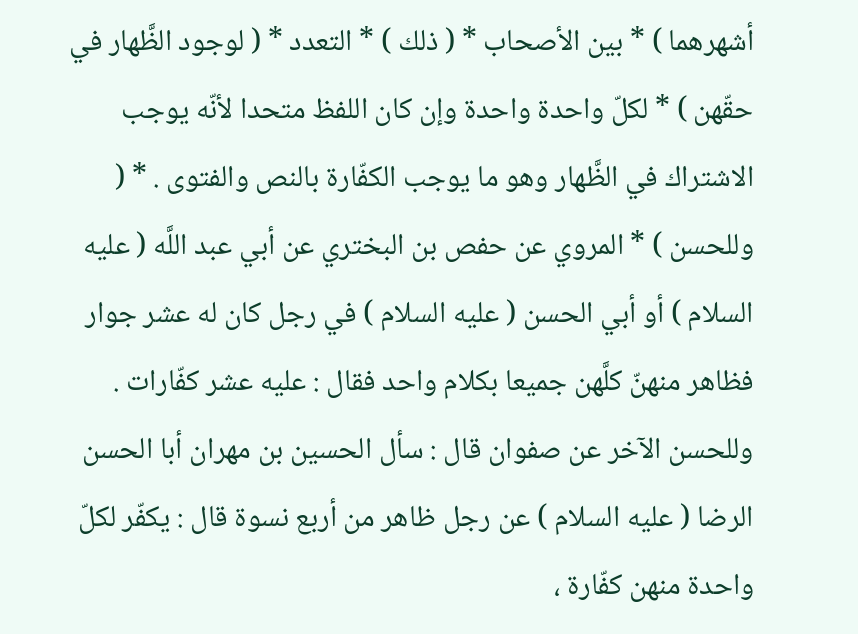أشهرهما ) * بين الأصحاب * ( ذلك ) * التعدد * ( لوجود الظَّهار في حقّهن ) * لكلّ واحدة واحدة وإن كان اللفظ متحدا لأنّه يوجب الاشتراك في الظَّهار وهو ما يوجب الكفّارة بالنص والفتوى . * ( وللحسن ) * المروي عن حفص بن البختري عن أبي عبد اللَّه ( عليه السلام ) أو أبي الحسن ( عليه السلام ) في رجل كان له عشر جوار فظاهر منهنّ كلَّهن جميعا بكلام واحد فقال : عليه عشر كفّارات .
وللحسن الآخر عن صفوان قال : سأل الحسين بن مهران أبا الحسن الرضا ( عليه السلام ) عن رجل ظاهر من أربع نسوة قال : يكفّر لكلّ واحدة منهن كفّارة ،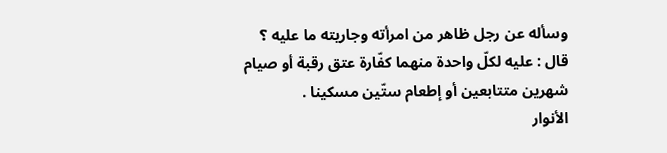وسأله عن رجل ظاهر من امرأته وجاريته ما عليه ؟
قال : عليه لكلّ واحدة منهما كفّارة عتق رقبة أو صيام شهرين متتابعين أو إطعام ستّين مسكينا .
الأنوار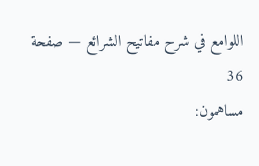اللوامع في شرح مفاتيح الشرائع — صفحة 36
مساهمون: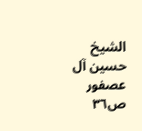الشيخ حسين آل عصفور
ص٣٦